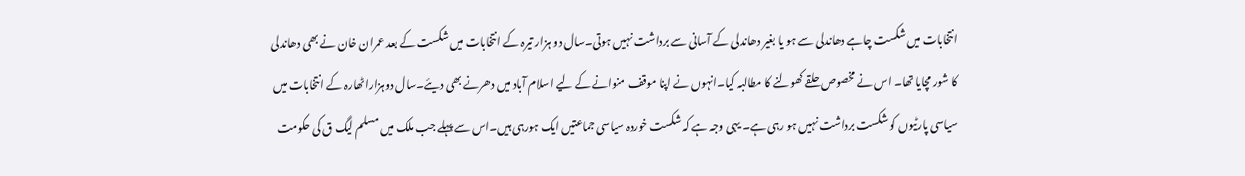انتخابات میں شکست چاہے دھاندلی سے ہو یا بغیر دھاندلی کے آسانی سے برداشت نہیں ہوتی۔سال دو ہزار تیرہ کے انتخابات میں شکست کے بعد عمران خان نے بھی دھاندلی کا شور مچایا تھا۔ اس نے مخصوص حلقے کھولنے کا مطالبہ کیا۔انہوں نے اپنا موقف منوانے کے لیے اسلام آباد میں دھرنے بھی دیئے۔سال دوہزاراٹھارہ کے انتخابات میں سیاسی پارٹیوں کو شکست برداشت نہیں ہو رہی ہے۔ یہی وجہ ہے کہ شکست خوردہ سیاسی جماعتیں ایک ہورہی ہیں۔اس سے پہلے جب ملک میں مسلم لیگ ق کی حکومت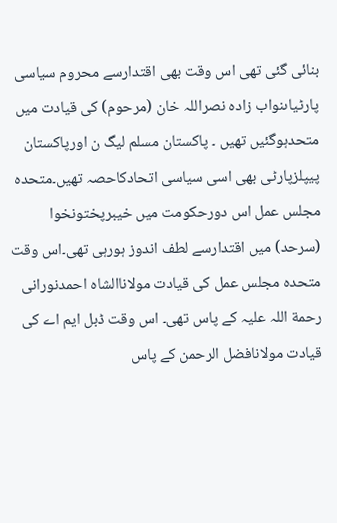بنائی گئی تھی اس وقت بھی اقتدارسے محروم سیاسی پارٹیاںنواب زادہ نصراللہ خان (مرحوم) کی قیادت میں متحدہوگئیں تھیں ۔ پاکستان مسلم لیگ ن اورپاکستان پیپلزپارٹی بھی اسی سیاسی اتحادکاحصہ تھیں۔متحدہ مجلس عمل اس دورحکومت میں خیبرپختونخوا (سرحد) میں اقتدارسے لطف اندوز ہورہی تھی۔اس وقت متحدہ مجلس عمل کی قیادت مولاناالشاہ احمدنورانی رحمة اللہ علیہ کے پاس تھی۔ اس وقت ڈبل ایم اے کی قیادت مولانافضل الرحمن کے پاس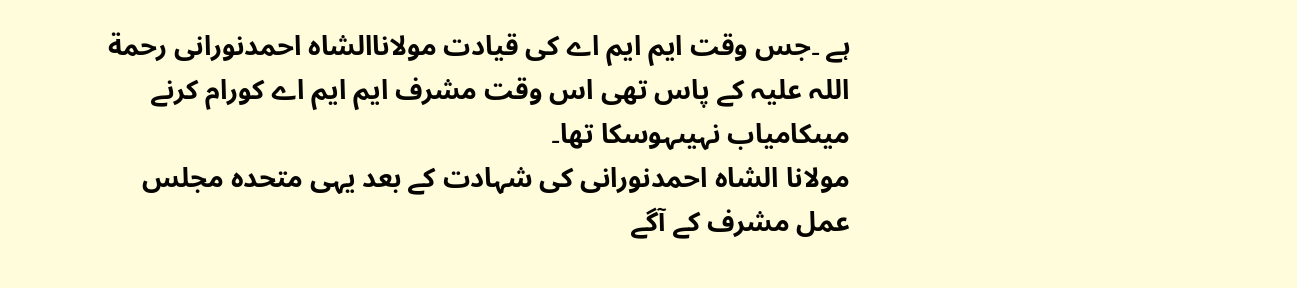ہے ۔جس وقت ایم ایم اے کی قیادت مولاناالشاہ احمدنورانی رحمة اللہ علیہ کے پاس تھی اس وقت مشرف ایم ایم اے کورام کرنے میںکامیاب نہیںہوسکا تھا۔
مولانا الشاہ احمدنورانی کی شہادت کے بعد یہی متحدہ مجلس عمل مشرف کے آگے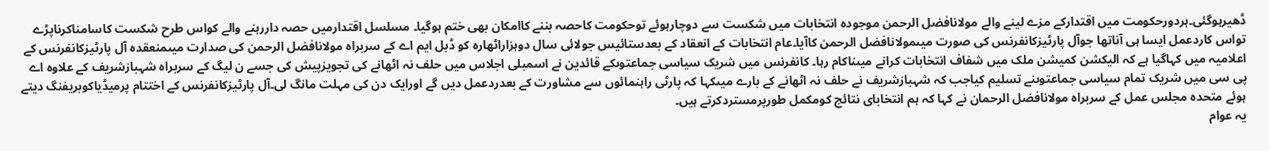ڈھیرہوگئی۔ہردورحکومت میں اقتدارکے مزے لینے والے مولانافضل الرحمن موجودہ انتخابات میں شکست سے دوچارہوئے توحکومت کاحصہ بننے کاامکان بھی ختم ہوگیا۔ مسلسل اقتدارمیں حصہ داررہنے والے کواس طرح شکست کاسامناکرناپڑے تواس کاردعمل ایسا ہی آناتھا جوآل پارٹیزکانفرنس کی صورت میںمولانافضل الرحمن کاآیا۔عام انتخابات کے انعقاد کے بعدستائیس جولائی سال دوہزاراٹھارہ کو ڈبل ایم اے کے سربراہ مولانافضل الرحمن کی صدارت میںمنعقدہ آل پارٹیزکانفرنس کے اعلامیہ میں کہاگیا ہے کہ الیکشن کمیشن ملک میں شفاف انتخابات کرانے میںناکام رہا۔ کانفرنس میں شریک سیاسی جماعتوںکے قائدین نے اسمبلی اجلاس میں حلف نہ اٹھانے کی تجویزپیش کی جسے ن لیگ کے سربراہ شہبازشریف کے علاوہ اے پی سی میں شریک تمام سیاسی جماعتوںنے تسلیم کیاجب کہ شہبازشریف نے حلف نہ اٹھانے کے بارے میںکہا کہ پارٹی راہنمائوں سے مشاورت کے بعدردعمل دیں گے اورایک دن کی مہلت مانگ لی۔آل پارٹیزکانفرنس کے اختتام پرمیڈیاکوبریفنگ دیتے ہوئے متحدہ مجلس عمل کے سربراہ مولانافضل الرحمان نے کہا کہ ہم انتخابای نتائج کومکمل طورپرمستردکرتے ہیں۔
یہ عوام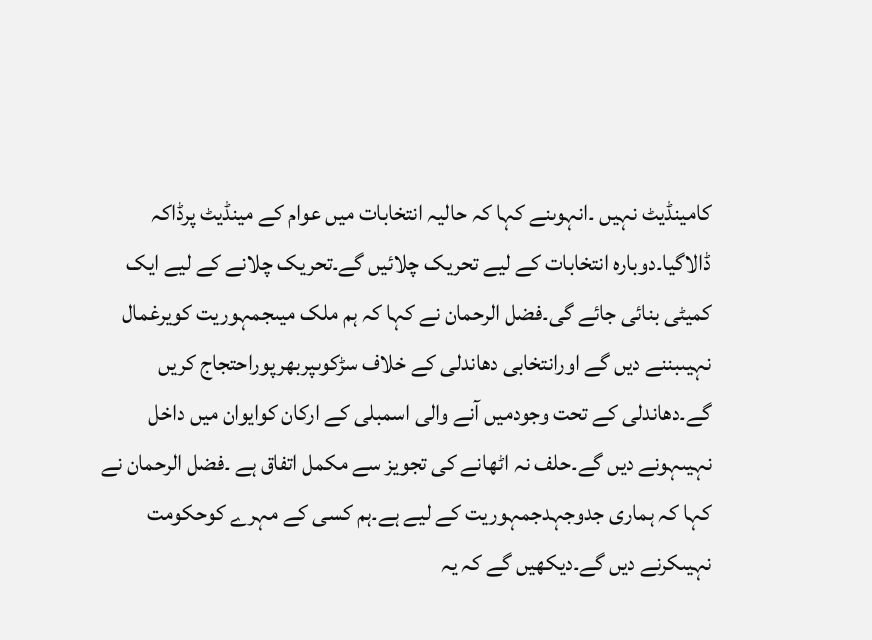کامینڈیٹ نہیں ۔انہوںنے کہا کہ حالیہ انتخابات میں عوام کے مینڈیٹ پرڈاکہ ڈالاگیا۔دوبارہ انتخابات کے لیے تحریک چلائیں گے۔تحریک چلانے کے لیے ایک کمیٹی بنائی جائے گی۔فضل الرحمان نے کہا کہ ہم ملک میںجمہوریت کویرغمال نہیںبننے دیں گے اورانتخابی دھاندلی کے خلاف سڑکوںپربھرپوراحتجاج کریں گے۔دھاندلی کے تحت وجودمیں آنے والی اسمبلی کے ارکان کوایوان میں داخل نہیںہونے دیں گے۔حلف نہ اٹھانے کی تجویز سے مکمل اتفاق ہے ۔فضل الرحمان نے کہا کہ ہماری جدوجہدجمہوریت کے لیے ہے۔ہم کسی کے مہرے کوحکومت نہیںکرنے دیں گے۔دیکھیں گے کہ یہ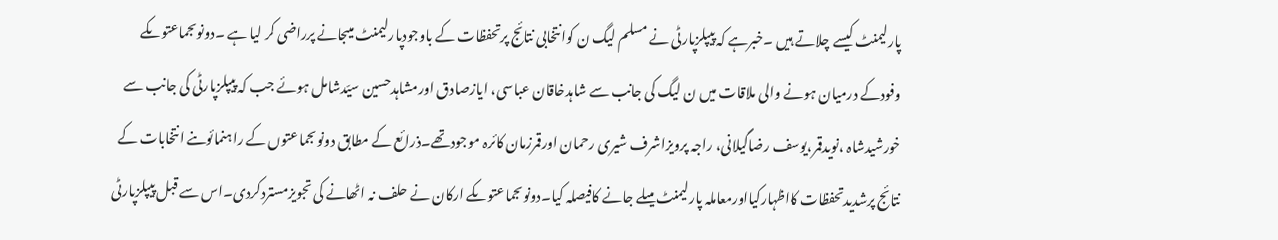پارلیمنٹ کیسے چلاتے ہیں ۔خبرہے کہ پیپلزپارٹی نے مسلم لیگ ن کوانتخابی نتائج پرتحفظات کے باوجودپارلیمنٹ میںجانے پرراضی کر لیا ہے ۔دونوںجماعتوںکے وفودکے درمیان ہونے والی ملاقات میں ن لیگ کی جانب سے شاہدخاقان عباسی، ایازصادق اورمشاہدحسین سیّدشامل ہوئے جب کہ پیپلزپارٹی کی جانب سے خورشیدشاہ ،نویدقمر،یوسف رضاگیلانی، راجہ پرویزاشرف شیری رحمان اورقمرزمان کائرہ موجودتھے۔ذرائع کے مطابق دونوںجماعتوں کے راہنمائوںنے انتخابات کے نتائج پرشدیدتحفظات کااظہارکیااورمعاملہ پارلیمنٹ میںلے جانے کافیصلہ کیا۔دونوںجماعتوںکے ارکان نے حلف نہ اٹھانے کی تجویزمستردکردی۔اس سے قبل پیپلزپارٹی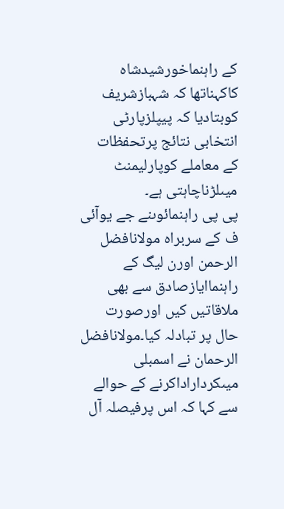کے راہنماخورشیدشاہ کاکہناتھا کہ شہبازشریف کوبتادیا کہ پیپلزپارٹی انتخابی نتائج پرتحفظات کے معاملے کوپارلیمنٹ میںلڑناچاہتی ہے۔
پی پی راہنمائوںنے جے یوآئی ف کے سربراہ مولانافضل الرحمن اورن لیگ کے راہنماایازصادق سے بھی ملاقاتیں کیں اورصورت حال پر تبادلہ کیا۔مولانافضل الرحمان نے اسمبلی میںکرداراداکرنے کے حوالے سے کہا کہ اس پرفیصلہ آل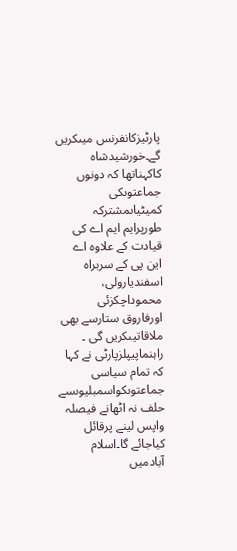پارٹیزکانفرنس میںکریں گے۔خورشیدشاہ کاکہناتھا کہ دونوں جماعتوںکی کمیٹیاںمشترکہ طورپرایم ایم اے کی قیادت کے علاوہ اے این پی کے سربراہ اسفندیارولی، محموداچکزئی اورفاروق ستارسے بھی ملاقاتیںکریں گی ۔ راہنماپیپلزپارٹی نے کہا کہ تمام سیاسی جماعتوںکواسمبلیوںسے حلف نہ اٹھانے فیصلہ واپس لینے پرقائل کیاجائے گا۔اسلام آبادمیں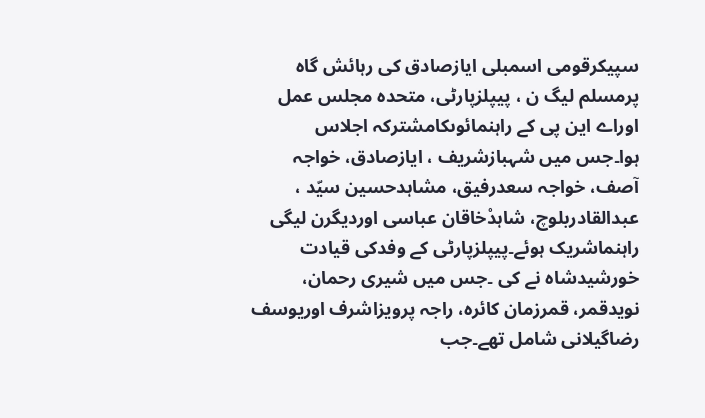سپیکرقومی اسمبلی ایازصادق کی رہائش گاہ پرمسلم لیگ ن ، پیپلزپارٹی، متحدہ مجلس عمل اوراے این پی کے راہنمائوںکامشترکہ اجلاس ہوا۔جس میں شہبازشریف ، ایازصادق، خواجہ آصف، خواجہ سعدرفیق، مشاہدحسین سیّد ، عبدالقادربلوچ، شاہدْخاقان عباسی اوردیگرن لیگی راہنماشریک ہوئے۔پیپلزپارٹی کے وفدکی قیادت خورشیدشاہ نے کی ۔جس میں شیری رحمان، نویدقمر، قمرزمان کائرہ، راجہ پرویزاشرف اوریوسف رضاگیلانی شامل تھے۔جب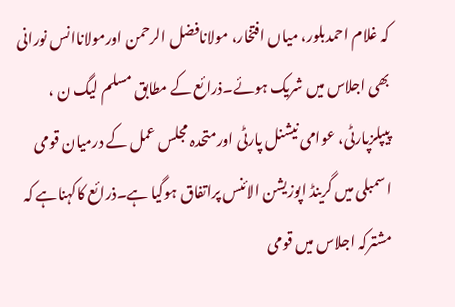کہ غلام احمدبلور، میاں افتخار، مولانافضل الرحمن اورمولاناانس نورانی بھی اجلاس میں شریک ہوئے۔ذرائع کے مطابق مسلم لیگ ن ، پیپلزپارٹی، عوامی نیشنل پارٹی اورمتحدہ مجلس عمل کے درمیان قومی اسمبلی میں گرینڈ اپوزیشن الائنس پراتفاق ہوگیا ہے۔ذرائع کاکہناہے کہ مشترکہ اجلاس میں قومی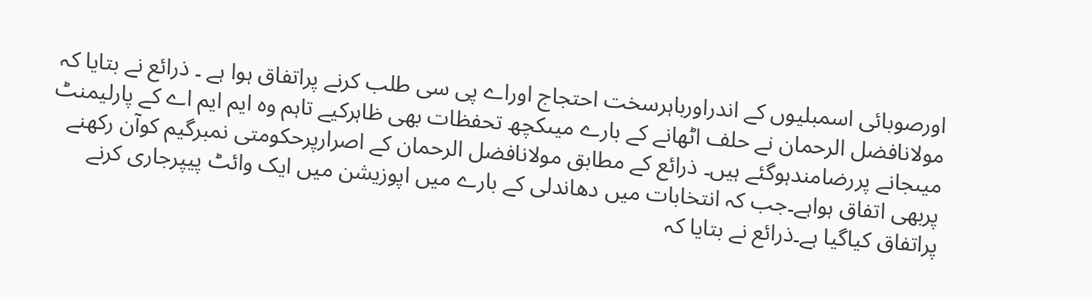اورصوبائی اسمبلیوں کے اندراورباہرسخت احتجاج اوراے پی سی طلب کرنے پراتفاق ہوا ہے ۔ ذرائع نے بتایا کہ مولانافضل الرحمان نے حلف اٹھانے کے بارے میںکچھ تحفظات بھی ظاہرکیے تاہم وہ ایم ایم اے کے پارلیمنٹ میںجانے پررضامندہوگئے ہیں۔ ذرائع کے مطابق مولانافضل الرحمان کے اصرارپرحکومتی نمبرگیم کوآن رکھنے پربھی اتفاق ہواہے۔جب کہ انتخابات میں دھاندلی کے بارے میں اپوزیشن میں ایک وائٹ پیپرجاری کرنے پراتفاق کیاگیا ہے۔ذرائع نے بتایا کہ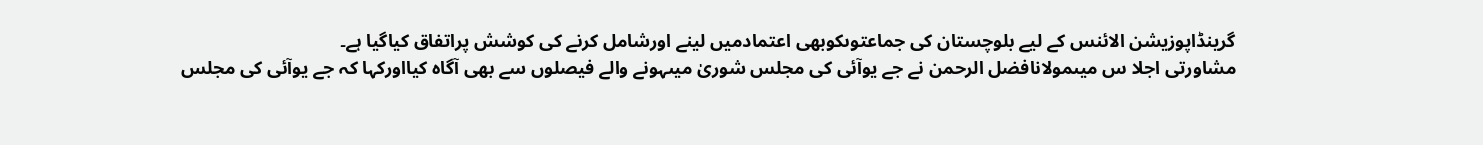گرینڈاپوزیشن الائنس کے لیے بلوچستان کی جماعتوںکوبھی اعتمادمیں لینے اورشامل کرنے کی کوشش پراتفاق کیاگیا ہے۔
مشاورتی اجلا س میںمولانافضل الرحمن نے جے یوآئی کی مجلس شوریٰ میںہونے والے فیصلوں سے بھی آگاہ کیااورکہا کہ جے یوآئی کی مجلس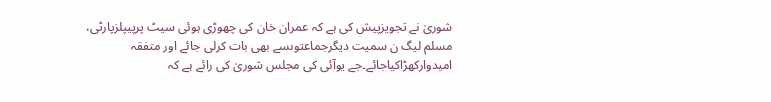شوریٰ نے تجویزپیش کی ہے کہ عمران خان کی چھوڑی ہوئی سیٹ پرپیپلزپارٹی، مسلم لیگ ن سمیت دیگرجماعتوںسے بھی بات کرلی جائے اور متفقہ امیدوارکھڑاکیاجائے۔جے یوآئی کی مجلس شوریٰ کی رائے ہے کہ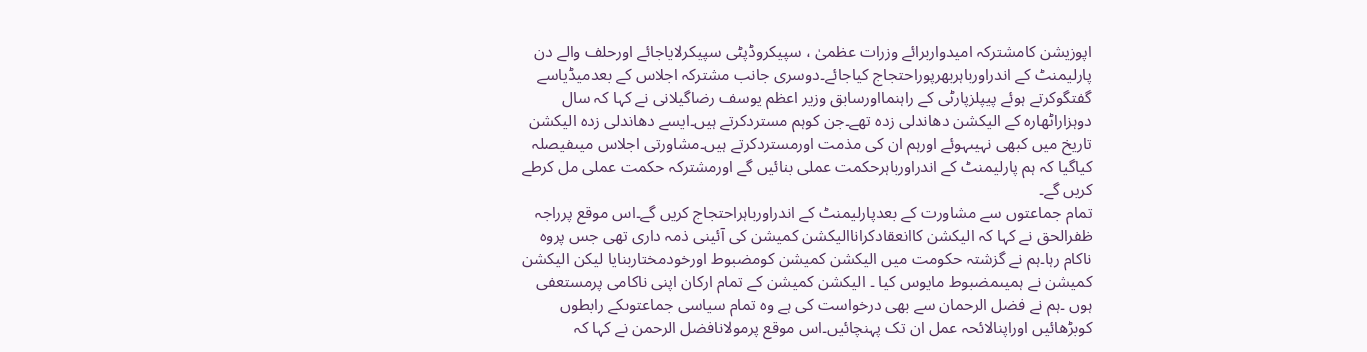اپوزیشن کامشترکہ امیدواربرائے وزرات عظمیٰ ، سپیکروڈپٹی سپیکرلایاجائے اورحلف والے دن پارلیمنٹ کے اندراورباہربھرپوراحتجاج کیاجائے۔دوسری جانب مشترکہ اجلاس کے بعدمیڈیاسے گفتگوکرتے ہوئے پیپلزپارٹی کے راہنمااورسابق وزیر اعظم یوسف رضاگیلانی نے کہا کہ سال دوہزاراٹھارہ کے الیکشن دھاندلی زدہ تھے۔جن کوہم مستردکرتے ہیں۔ایسے دھاندلی زدہ الیکشن تاریخ میں کبھی نہیںہوئے اورہم ان کی مذمت اورمستردکرتے ہیں۔مشاورتی اجلاس میںفیصلہ کیاگیا کہ ہم پارلیمنٹ کے اندراورباہرحکمت عملی بنائیں گے اورمشترکہ حکمت عملی مل کرطے کریں گے۔
تمام جماعتوں سے مشاورت کے بعدپارلیمنٹ کے اندراورباہراحتجاج کریں گے۔اس موقع پرراجہ ظفرالحق نے کہا کہ الیکشن کاانعقادکراناالیکشن کمیشن کی آئینی ذمہ داری تھی جس پروہ ناکام رہا۔ہم نے گزشتہ حکومت میں الیکشن کمیشن کومضبوط اورخودمختاربنایا لیکن الیکشن کمیشن نے ہمیںمضبوط مایوس کیا ۔ الیکشن کمیشن کے تمام ارکان اپنی ناکامی پرمستعفی ہوں ۔ہم نے فضل الرحمان سے بھی درخواست کی ہے وہ تمام سیاسی جماعتوںکے رابطوں کوبڑھائیں اوراپنالائحہ عمل ان تک پہنچائیں۔اس موقع پرمولانافضل الرحمن نے کہا کہ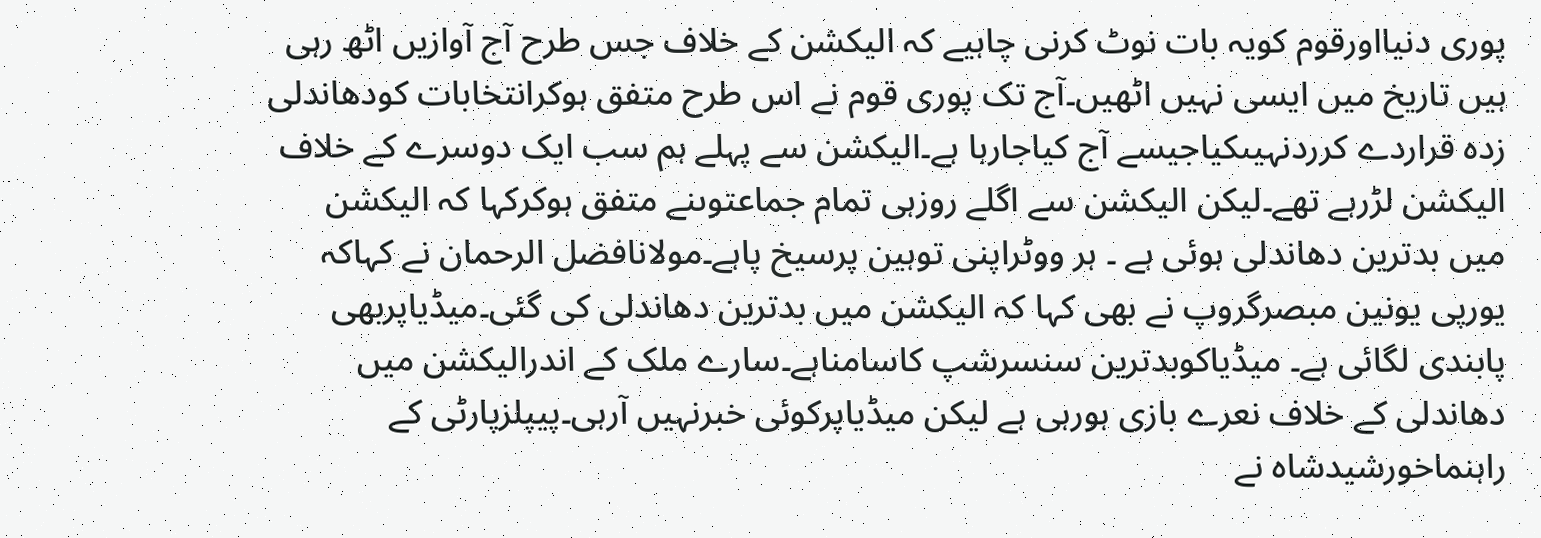پوری دنیااورقوم کویہ بات نوٹ کرنی چاہیے کہ الیکشن کے خلاف جس طرح آج آوازیں اٹھ رہی ہیں تاریخ میں ایسی نہیں اٹھیں۔آج تک پوری قوم نے اس طرح متفق ہوکرانتخابات کودھاندلی زدہ قراردے کرردنہیںکیاجیسے آج کیاجارہا ہے۔الیکشن سے پہلے ہم سب ایک دوسرے کے خلاف الیکشن لڑرہے تھے۔لیکن الیکشن سے اگلے روزہی تمام جماعتوںنے متفق ہوکرکہا کہ الیکشن میں بدترین دھاندلی ہوئی ہے ۔ ہر ووٹراپنی توہین پرسیخ پاہے۔مولانافضل الرحمان نے کہاکہ یورپی یونین مبصرگروپ نے بھی کہا کہ الیکشن میں بدترین دھاندلی کی گئی۔میڈیاپربھی پابندی لگائی ہے۔ میڈیاکوبدترین سنسرشپ کاسامناہے۔سارے ملک کے اندرالیکشن میں دھاندلی کے خلاف نعرے بازی ہورہی ہے لیکن میڈیاپرکوئی خبرنہیں آرہی۔پیپلزپارٹی کے راہنماخورشیدشاہ نے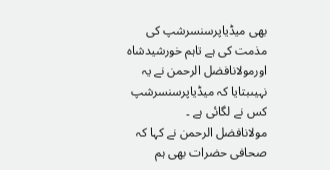بھی میڈیاپرسنسرشپ کی مذمت کی ہے تاہم خورشیدشاہ اورمولانافضل الرحمن نے یہ نہیںبتایا کہ میڈیاپرسنسرشپ کس نے لگائی ہے ۔
مولانافضل الرحمن نے کہا کہ صحافی حضرات بھی ہم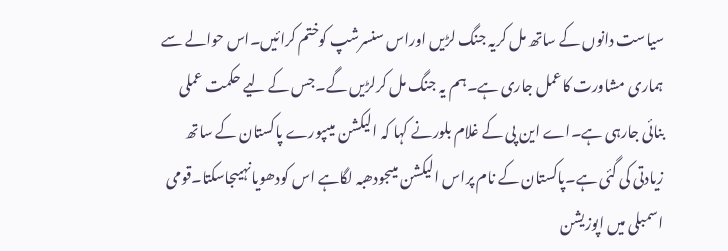سیاست دانوں کے ساتھ مل کریہ جنگ لڑیں اوراس سنسرشپ کوختم کرائیں۔اس حوالے سے ہماری مشاورت کاعمل جاری ہے۔ہم یہ جنگ مل کرلڑیں گے۔جس کے لیے حکمت عملی بنائی جارہی ہے۔اے این پی کے غلام بلورنے کہا کہ الیکشن میںپورے پاکستان کے ساتھ زیادتی کی گئی ہے۔پاکستان کے نام پراس الیکشن میںجودھبہ لگاہے اس کودھویانہیںجاسکتا۔قومی اسمبلی میں اپوزیشن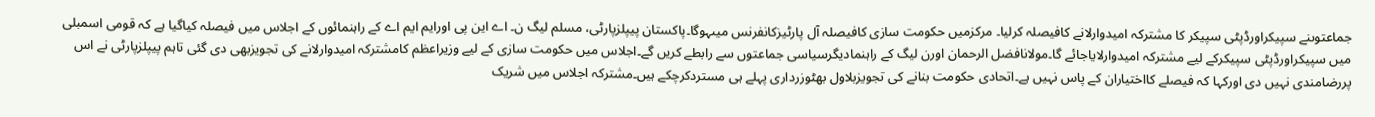جماعتوںنے سپیکراورڈپٹی سپیکر کا مشترکہ امیدوارلانے کافیصلہ کرلیا۔ مرکزمیں حکومت سازی کافیصلہ آل پارٹیزکانفرنس میںہوگا۔پاکستان پیپلزپارٹی، مسلم لیگ ن۔ اے این پی اورایم ایم اے کے راہنمائوں کے اجلاس میں فیصلہ کیاگیا ہے کہ قومی اسمبلی میں سپیکراورڈپٹی سپیکرکے لیے مشترکہ امیدوارلایاجائے گا۔مولانافضل الرحمان اورن لیگ کے راہنمادیگرسیاسی جماعتوں سے رابطے کریں گے۔اجلاس میں حکومت سازی کے لیے وزیراعظم کامشترکہ امیدوارلانے کی تجویزبھی دی گئی تاہم پیپلزپارٹی نے اس پررضامندی نہیں دی اورکہا کہ فیصلے کااختیاران کے پاس نہیں ہے۔اتحادی حکومت بنانے کی تجویزبلاول بھٹوزرداری پہلے ہی مستردکرچکے ہیں۔مشترکہ اجلاس میں شریک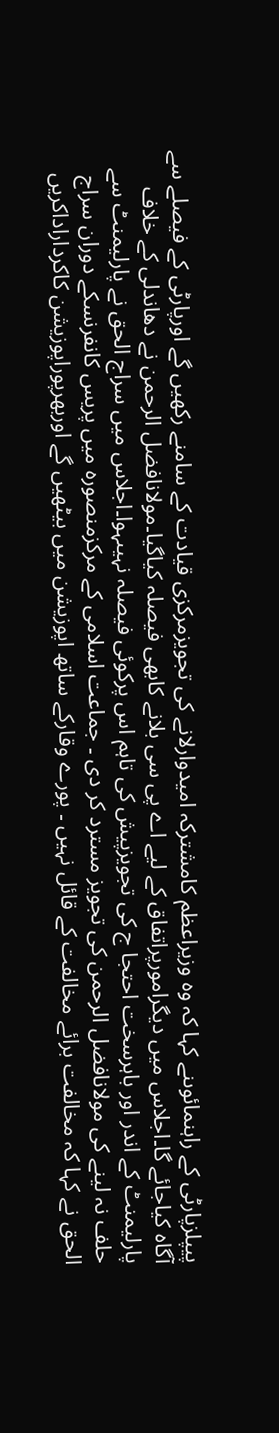پیپلزپارٹی کے راہنمائوںنے کہا کہ وہ وزیراعظم کامشترکہ امیدوارلانے کی تجویزمرکزی قیادت کے سامنے رکھیں گے اورپارٹی کے فیصلے سے آگاہ کیاجائے گا۔اجلاس میں دیگرامورپراتفاق کے لیے اے پی سی بلانے کابھی فیصلہ کیاگیا۔مولانافضل الرحمن نے دھاندلی کے خلاف پارلیمنٹ کے اندر اور باہرسخت احتجا ج کی تجویزپیش کی تاہم اس پرکوئی فیصلہ نہیںہوا۔اجلاس میں سراج الحق نے پارلیمنٹ سے حلف نہ لینے کی مولانافضل الرحمن کی تجویز مسترد کر دی ۔ جماعت اسلامی کے مرکزمنصورہ میں پریس کانفرنسکے دوران سراج الحق نے کہا کہ مخالفت برائے مخالفت کے قائل نہیں ۔ پورے وقارکے ساتھ اپوزیشن میں بیٹھیں گے اوربھرپوراپوزیشن کاکرداراداکریں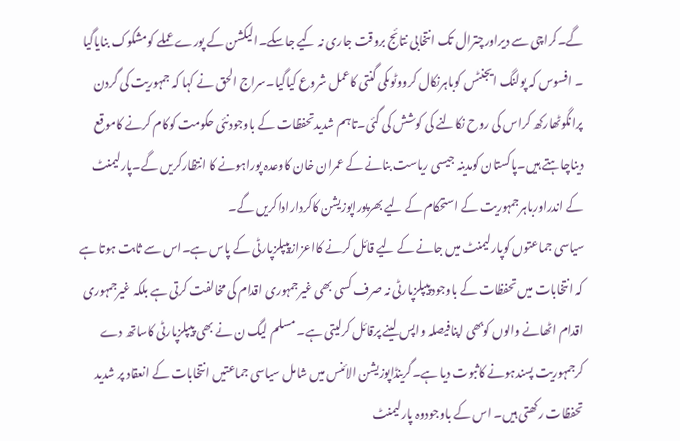گے۔کراچی سے دیراورچترال تک انتخابی نتائج بروقت جاری نہ کیے جاسکے۔الیکشن کے پورے عملے کومشکوک بنایاگیا ۔ افسوس کہ پولنگ ایجنٹس کوباہرنکال کرووٹوںکی گنتی کاعمل شروع کیاگیا۔سراج الحق نے کہا کہ جمہوریت کی گردن پرانگوٹھارکھ کراس کی روح نکالنے کی کوشش کی گئی۔تاہم شدیدتحفظات کے باوجودنئی حکومت کوکام کرنے کاموقع دیناچاہتے ہیں۔پاکستان کومدینہ جیسی ریاست بنانے کے عمران خان کاوعدہ پوراہونے کا انتظارکریں گے۔پارلیمنٹ کے اندراورباہرجمہوریت کے استحکام کے لیے بھرپوراپوزیشن کاکرداراداکریں گے۔
سیاسی جماعتوں کوپارلیمنٹ میں جانے کے لیے قائل کرنے کااعزازپیپلزپارٹی کے پاس ہے۔اس سے ثابت ہوتا ہے کہ انتخابات میں تحفظات کے باوجودپیپلزپارٹی نہ صرف کسی بھی غیرجمہوری اقدام کی مخالفت کرتی ہے بلکہ غیرجمہوری اقدام اٹھانے والوں کوبھی اپنافیصلہ واپس لینے پرقائل کرلیتی ہے۔ مسلم لیگ ن نے بھی پیپلزپارٹی کاساتھ دے کرجمہوریت پسندہونے کاثبوت دیا ہے۔گرینڈاپوزیشن الائنس میں شامل سیاسی جماعتیں انتخابات کے انعقاد پر شدید تحفظات رکھتی ہیں۔ اس کے باوجودوہ پارلیمنٹ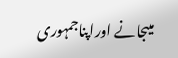میںجانے اوراپناجمہوری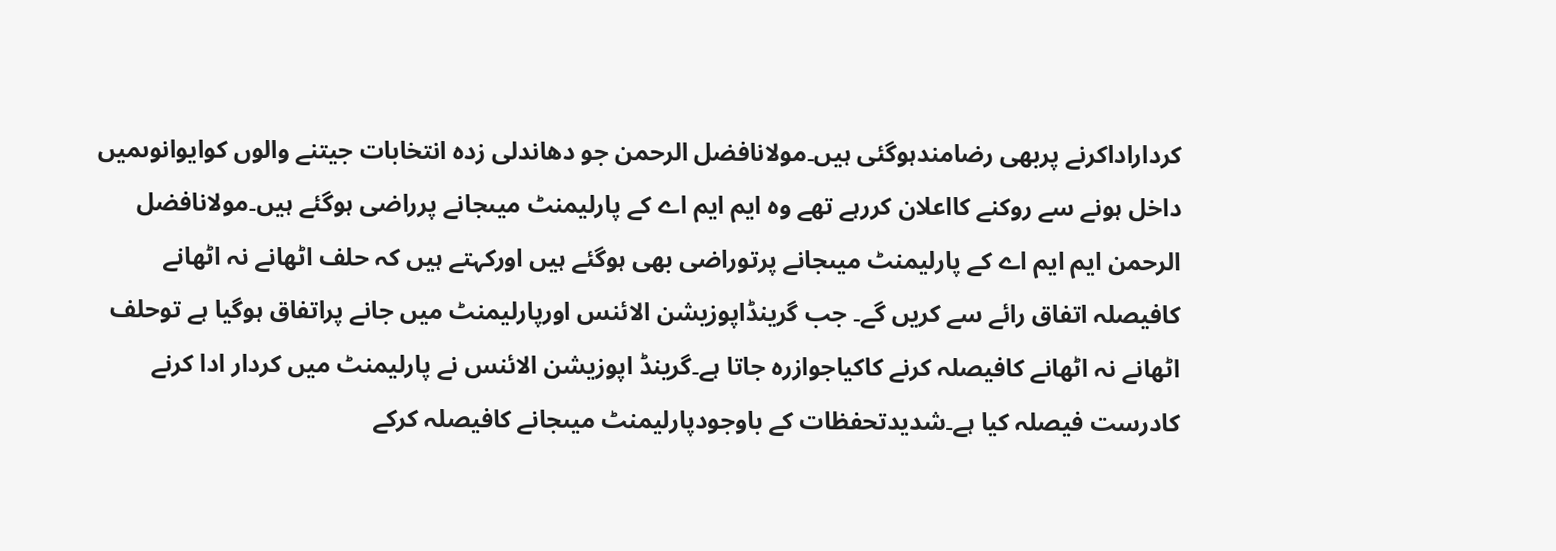کرداراداکرنے پربھی رضامندہوگئی ہیں۔مولانافضل الرحمن جو دھاندلی زدہ انتخابات جیتنے والوں کوایوانوںمیں داخل ہونے سے روکنے کااعلان کررہے تھے وہ ایم ایم اے کے پارلیمنٹ میںجانے پرراضی ہوگئے ہیں۔مولانافضل الرحمن ایم ایم اے کے پارلیمنٹ میںجانے پرتوراضی بھی ہوگئے ہیں اورکہتے ہیں کہ حلف اٹھانے نہ اٹھانے کافیصلہ اتفاق رائے سے کریں گے۔ جب گرینڈاپوزیشن الائنس اورپارلیمنٹ میں جانے پراتفاق ہوگیا ہے توحلف اٹھانے نہ اٹھانے کافیصلہ کرنے کاکیاجوازرہ جاتا ہے۔گرینڈ اپوزیشن الائنس نے پارلیمنٹ میں کردار ادا کرنے کادرست فیصلہ کیا ہے۔شدیدتحفظات کے باوجودپارلیمنٹ میںجانے کافیصلہ کرکے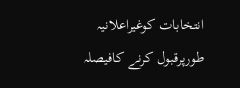انتخابات کوغیراعلانیہ طورپرقبول کرنے کافیصلہ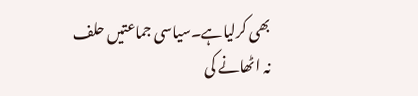بھی کرلیاہے۔سیاسی جماعتیں حلف نہ اٹھانے کی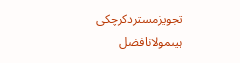تجویزمستردکرچکی ہیںمولانافضل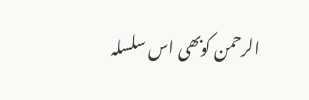الرحمن کوبھی اس سلسلہ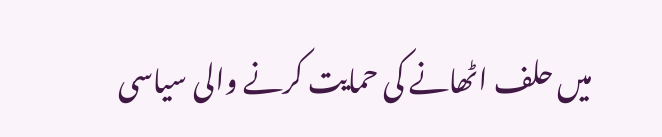میں حلف اٹھانے کی حمایت کرنے والی سیاسی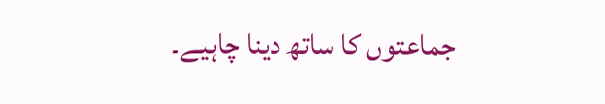جماعتوں کا ساتھ دینا چاہیے۔